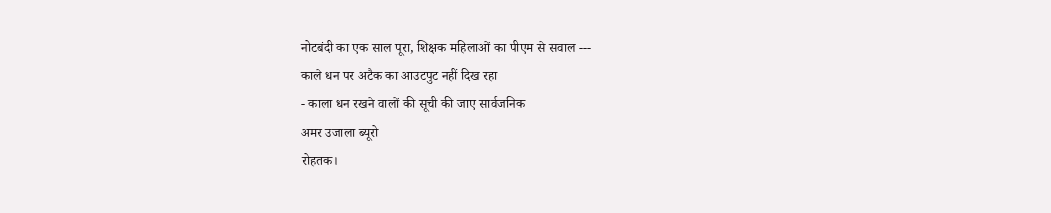नोटबंदी का एक साल पूरा, शिक्षक महिलाओं का पीएम से सवाल ---
काले धन पर अटैक का आउटपुट नहीं दिख रहा
- काला धन रखने वालों की सूची की जाए सार्वजनिक
अमर उजाला ब्यूरो
रोहतक।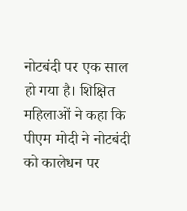नोटबंदी पर एक साल हो गया है। शिक्षित महिलाओं ने कहा कि पीएम मोदी ने नोटबंदी को कालेधन पर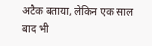अटैक बताया, लेकिन एक साल बाद भी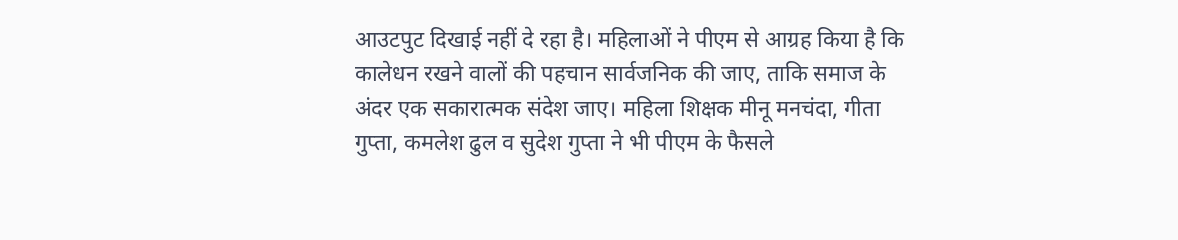आउटपुट दिखाई नहीं दे रहा है। महिलाओं ने पीएम से आग्रह किया है कि कालेधन रखने वालों की पहचान सार्वजनिक की जाए, ताकि समाज के अंदर एक सकारात्मक संदेश जाए। महिला शिक्षक मीनू मनचंदा, गीता गुप्ता, कमलेश ढुल व सुदेश गुप्ता ने भी पीएम के फैसले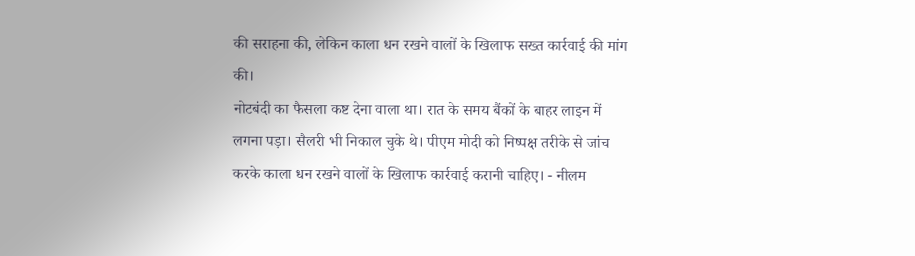की सराहना की, लेकिन काला धन रखने वालों के खिलाफ सख्त कार्रवाई की मांग की।
नोटबंदी का फैसला कष्ट देना वाला था। रात के समय बैंकों के बाहर लाइन में लगना पड़ा। सैलरी भी निकाल चुके थे। पीएम मोदी को निष्पक्ष तरीके से जांच करके काला धन रखने वालों के खिलाफ कार्रवाई करानी चाहिए। - नीलम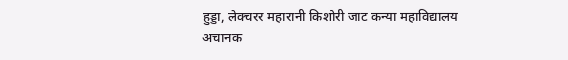हुड्डा, लेक्चरर महारानी किशोरी जाट कन्या महाविद्यालय
अचानक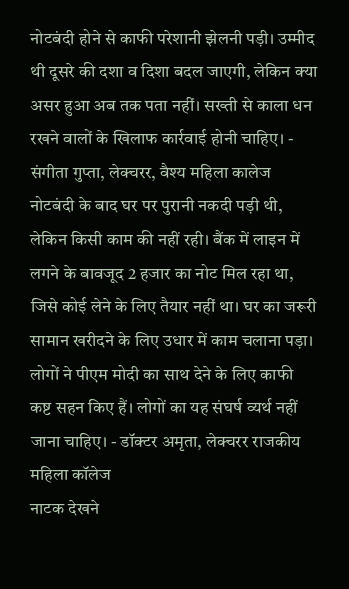नोटबंदी होने से काफी परेशानी झेलनी पड़ी। उम्मीद थी दूसरे की दशा व दिशा बदल जाएगी, लेकिन क्या असर हुआ अब तक पता नहीं। सख्ती से काला धन रखने वालों के खिलाफ कार्रवाई होनी चाहिए। - संगीता गुप्ता, लेक्चरर, वैश्य महिला कालेज
नोटबंदी के बाद घर पर पुरानी नकदी पड़ी थी, लेकिन किसी काम की नहीं रही। बैंक में लाइन में लगने के बावजूद 2 हजार का नोट मिल रहा था, जिसे कोई लेने के लिए तैयार नहीं था। घर का जरूरी सामान खरीदने के लिए उधार में काम चलाना पड़ा। लोगों ने पीएम मोदी का साथ देने के लिए काफी कष्ट सहन किए हैं। लोगों का यह संघर्ष व्यर्थ नहीं जाना चाहिए। - डॉक्टर अमृता, लेक्चरर राजकीय महिला कॉलेज
नाटक देखने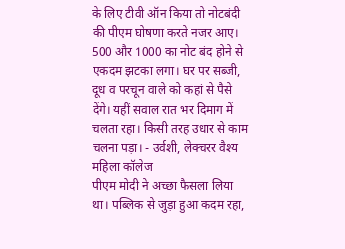के लिए टीवी ऑन किया तो नोटबंदी की पीएम घोषणा करते नजर आए। 500 और 1000 का नोट बंद होने से एकदम झटका लगा। घर पर सब्जी, दूध व परचून वाले को कहां से पैसे देंगे। यहीं सवाल रात भर दिमाग में चलता रहा। किसी तरह उधार से काम चलना पड़ा। - उर्वशी, लेक्चरर वैश्य महिला कॉलेज
पीएम मोदी ने अच्छा फैसला लिया था। पब्लिक से जुड़ा हुआ कदम रहा,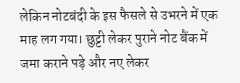लेकिन नोटबंदी के इस फैसले से उभरने में एक माह लग गया। छुट्टी लेकर पुराने नोट बैंक में जमा कराने पड़े और नए लेकर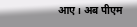आए। अब पीएम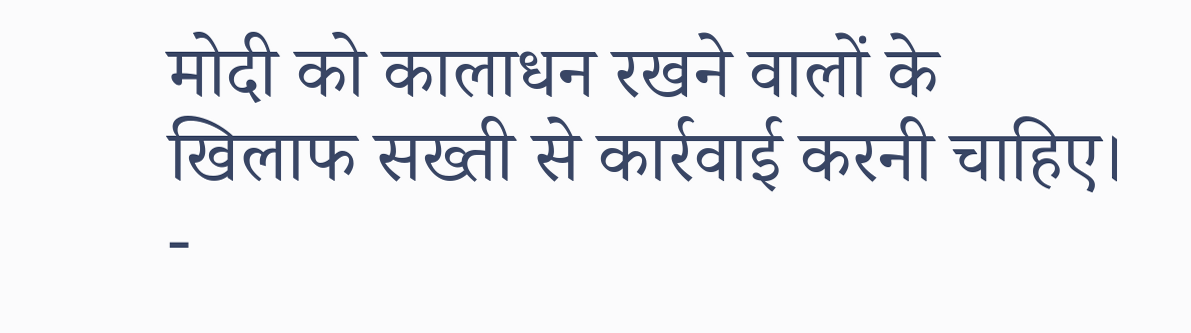मोदी को कालाधन रखने वालों के खिलाफ सख्ती से कार्रवाई करनी चाहिए। -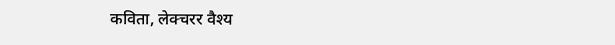कविता, लेक्चरर वैश्य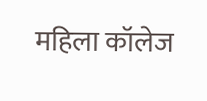महिला कॉलेज